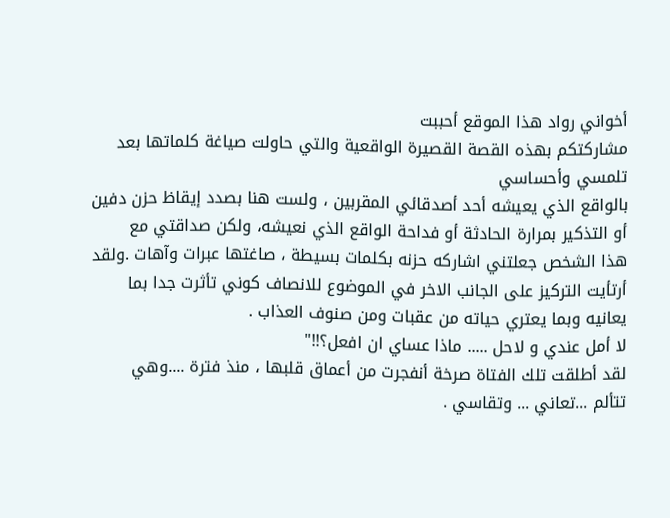أخواني رواد هذا الموقع أحببت
مشاركتكم بهذه القصة القصيرة الواقعية والتي حاولت صياغة كلماتها بعد
تلمسي وأحساسي
بالواقع الذي يعيشه أحد أصدقائي المقربين ، ولست هنا بصدد إيقاظ حزن دفين
أو التذكير بمرارة الحادثة أو فداحة الواقع الذي نعيشه، ولكن صداقتي مع
هذا الشخص جعلتني اشاركه حزنه بكلمات بسيطة ، صاغتها عبرات وآهات .ولقد
أرتأيت التركيز على الجانب الاخر في الموضوع للانصاف كوني تأثرت جدا بما
يعانيه وبما يعتري حياته من عقبات ومن صنوف العذاب .
لا أمل عندي و لاحل ..... ماذا عساي ان افعل؟!!"
لقد أطلقت تلك الفتاة صرخة أنفجرت من أعماق قلبها ، منذ فترة ....وهي
تتألم ...تعاني ... وتقاسي .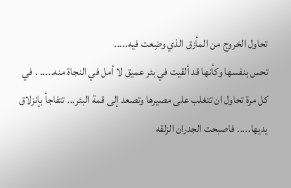تحاول الخروج من المأزق الذي وضِعت فيه.....
تحس بنفسها وكأنها قد ألقيت في بئر عميق لا أمل في النجاة منه..... . في
كل مرة تحاول ان تتغلب على مصيرها وتصعد إلى قمة البئر... تتفاجأ بإنزلاق
يديها..... فاصبحت الجدران الزلقه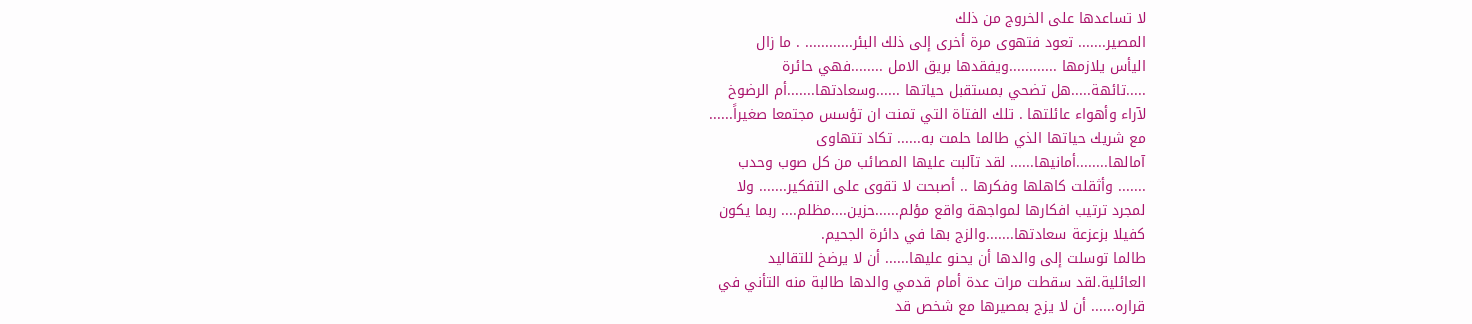لا تساعدها على الخروج من ذلك
المصير....... تعود فتهوى مرة أخرى إلى ذلك البئر............ . ما زال
اليأس يلازمها ............ويفقدها بريق الامل ........فهي حائرة
.....تائهة.....هل تضحي بمستقبل حياتها ......وسعادتها.......أم الرضوخ
لآراء وأهواء عائلتها . تلك الفتاة التي تمنت ان تؤسس مجتمعا صغيراً......
مع شريك حياتها الذي طالما حلمت به...... تكاد تتهاوى
آمالها........أمانيها...... لقد تآلبت عليها المصائب من كل صوب وحدب
....... وأثقلت كاهلها وفكرها .. أصبحت لا تقوى على التفكير....... ولا
لمجرد ترتيب افكارها لمواجهة واقع مؤلم......حزين....مظلم.... ربما يكون
كفيلا بزعزعة سعادتها.......والزج بها في دائرة الجحيم.
طالما توسلت إلى والدها أن يحنو عليها...... أن لا يرضخ للتقاليد
العائلية.لقد سقطت مرات عدة أمام قدمي والدها طالبة منه التأني في
قراره...... أن لا يزج بمصيرها مع شخص قد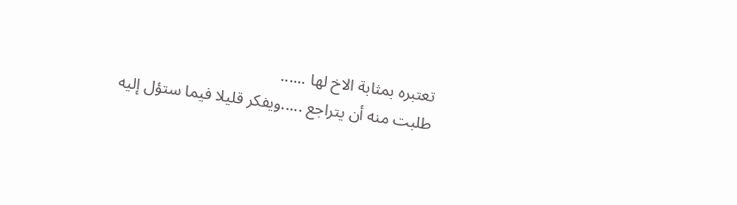تعتبره بمثابة الاخ لها ......
طلبت منه أن يتراجع .....ويفكر قليلا فيما ستؤل إليه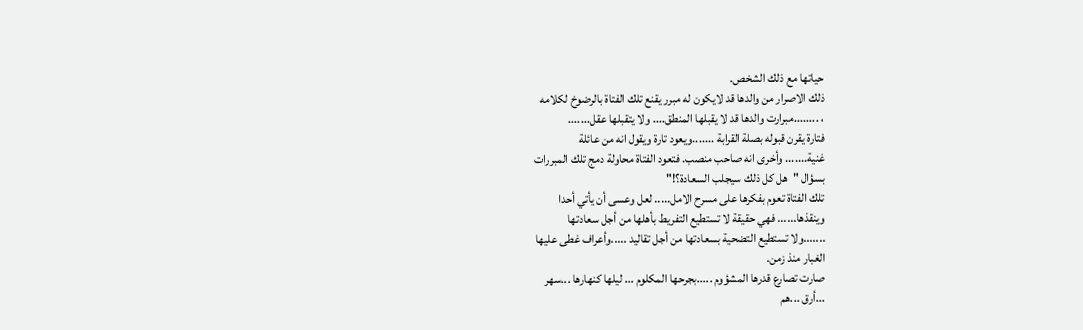حياتها مع ذلك الشخص.
ذلك الاصرار من والدها قد لايكون له مبرر يقنع تلك الفتاة بالرضوخ لكلامه
، ........مبرارت والدها قد لا يقبلها المنطق.... ولا يتقبلها عقل.......
فتارة يقرن قبوله بصلة القرابة .......ويعود تارة ويقول انه من عائلة
غنية....... وأخرى انه صاحب منصب. فتعود الفتاة محاولة دمج تلك المبررات
بسؤال "هل كل ذلك سيجلب السعادة؟!"
تلك الفتاة تعوم بفكرها على مسرح الامل..... لعل وعسى أن يأتي أحدا
وينقذها...... فهي حقيقة لا تستطيع التفريط بأهلها من أجل سعادتها
.......ولا تستطيع التضحية بسعادتها من أجل تقاليد .....وأعراف غطى عليها
الغبار منذ زمن.
صارت تصارع قدرها المشؤوم .....بجرحها المكلوم ... ليلها كنهارها ...سهر
...أرق ...هم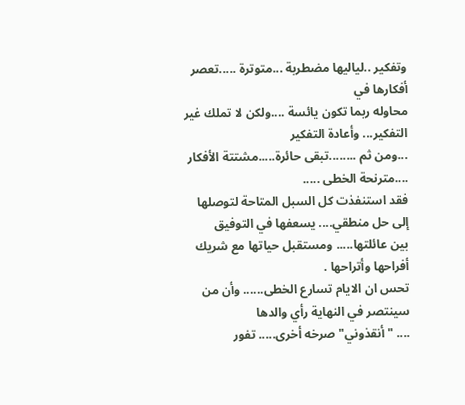وتفكير ..لياليها مضطربة ...متوترة .....تعصر أفكارها في
محاوله ربما تكون يائسة ....ولكن لا تملك غير التفكير... وأعادة التفكير
...ومن ثم ........تبقى حائرة.....مشتتة الأفكار ....مترنحة الخطى .....
فقد استنفذت كل السبل المتاحة لتوصلها إلى حل منطقي.... يسعفها في التوفيق
بين عائلتها..... ومستقبل حياتها مع شريك أفراحها وأتراحها .
تحس ان الايام تسارع الخطى...... وأن من سينتصر في النهاية رأي والدها
.... "أنقذوني" صرخه أخرى..... تفور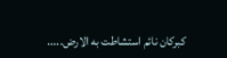كبركان نائم استشاطت به الارض.....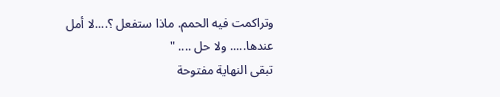وتراكمت فيه الحمم. ماذا ستفعل ؟....لا أمل عندها..... ولا حل .... "
تبقى النهاية مفتوحة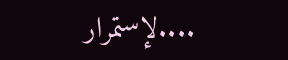....لإستمرار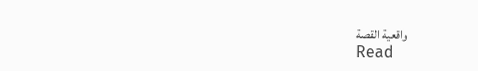واقعية القصة
Read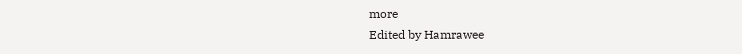more
Edited by Hamrawee